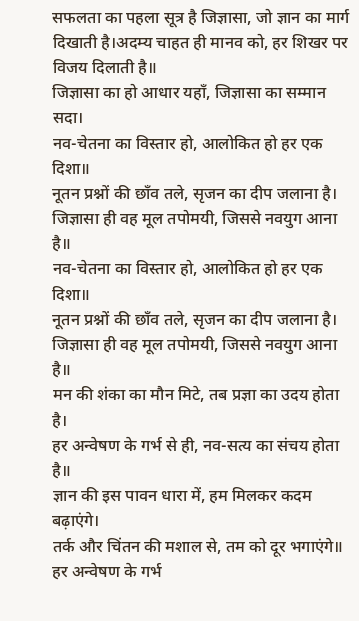सफलता का पहला सूत्र है जिज्ञासा, जो ज्ञान का मार्ग दिखाती है।अदम्य चाहत ही मानव को, हर शिखर पर विजय दिलाती है॥
जिज्ञासा का हो आधार यहाँ, जिज्ञासा का सम्मान सदा।
नव-चेतना का विस्तार हो, आलोकित हो हर एक दिशा॥
नूतन प्रश्नों की छाँव तले, सृजन का दीप जलाना है।
जिज्ञासा ही वह मूल तपोमयी, जिससे नवयुग आना है॥
नव-चेतना का विस्तार हो, आलोकित हो हर एक दिशा॥
नूतन प्रश्नों की छाँव तले, सृजन का दीप जलाना है।
जिज्ञासा ही वह मूल तपोमयी, जिससे नवयुग आना है॥
मन की शंका का मौन मिटे, तब प्रज्ञा का उदय होता है।
हर अन्वेषण के गर्भ से ही, नव-सत्य का संचय होता है॥
ज्ञान की इस पावन धारा में, हम मिलकर कदम बढ़ाएंगे।
तर्क और चिंतन की मशाल से, तम को दूर भगाएंगे॥
हर अन्वेषण के गर्भ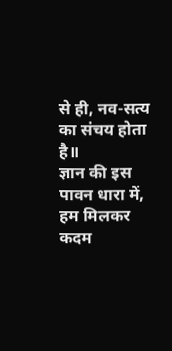से ही, नव-सत्य का संचय होता है॥
ज्ञान की इस पावन धारा में, हम मिलकर कदम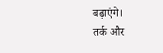बढ़ाएंगे।
तर्क और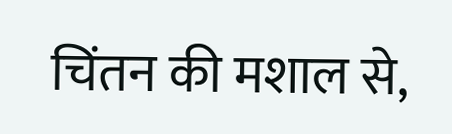चिंतन की मशाल से,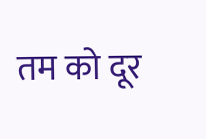तम को दूर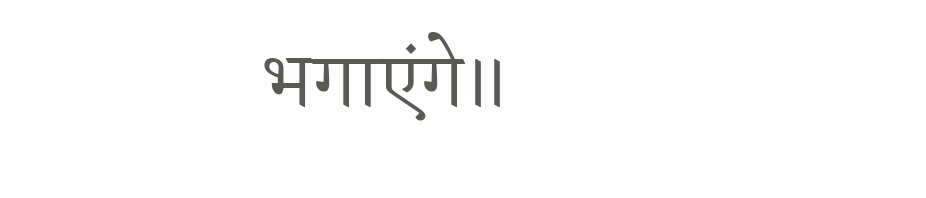भगाएंगे॥